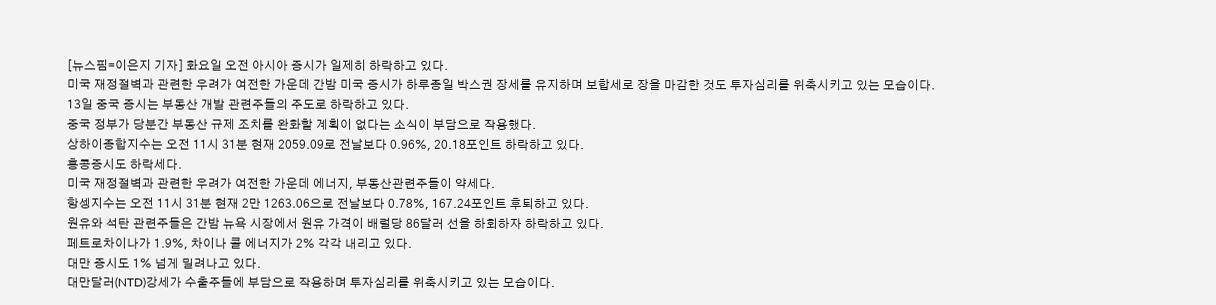[뉴스핌=이은지 기자] 화요일 오전 아시아 증시가 일제히 하락하고 있다.
미국 재정절벽과 관련한 우려가 여전한 가운데 간밤 미국 증시가 하루종일 박스권 장세를 유지하며 보합세로 장을 마감한 것도 투자심리를 위축시키고 있는 모습이다.
13일 중국 증시는 부동산 개발 관련주들의 주도로 하락하고 있다.
중국 정부가 당분간 부동산 규제 조치를 완화할 계획이 없다는 소식이 부담으로 작용했다.
상하이종합지수는 오전 11시 31분 현재 2059.09로 전날보다 0.96%, 20.18포인트 하락하고 있다.
홍콩증시도 하락세다.
미국 재정절벽과 관련한 우려가 여전한 가운데 에너지, 부동산관련주들이 약세다.
항셍지수는 오전 11시 31분 현재 2만 1263.06으로 전날보다 0.78%, 167.24포인트 후퇴하고 있다.
원유와 석탄 관련주들은 간밤 뉴욕 시장에서 원유 가격이 배럴당 86달러 선을 하회하자 하락하고 있다.
페트로차이나가 1.9%, 차이나 콜 에너지가 2% 각각 내리고 있다.
대만 증시도 1% 넘게 밀려나고 있다.
대만달러(NTD)강세가 수출주들에 부담으로 작용하며 투자심리를 위축시키고 있는 모습이다.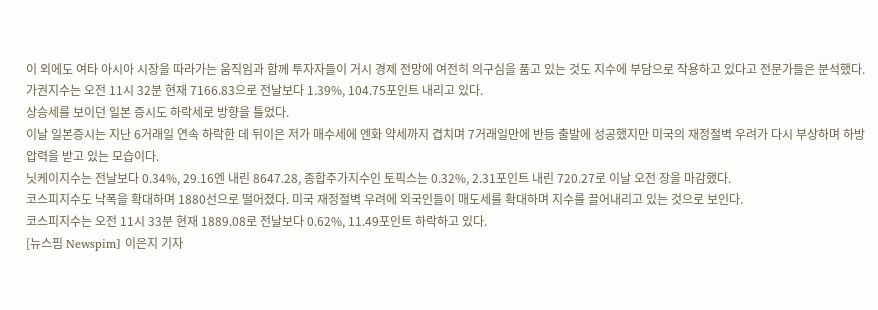이 외에도 여타 아시아 시장을 따라가는 움직임과 함께 투자자들이 거시 경제 전망에 여전히 의구심을 품고 있는 것도 지수에 부담으로 작용하고 있다고 전문가들은 분석했다.
가권지수는 오전 11시 32분 현재 7166.83으로 전날보다 1.39%, 104.75포인트 내리고 있다.
상승세를 보이던 일본 증시도 하락세로 방향을 틀었다.
이날 일본증시는 지난 6거래일 연속 하락한 데 뒤이은 저가 매수세에 엔화 약세까지 겹치며 7거래일만에 반등 출발에 성공했지만 미국의 재정절벽 우려가 다시 부상하며 하방압력을 받고 있는 모습이다.
닛케이지수는 전날보다 0.34%, 29.16엔 내린 8647.28, 종합주가지수인 토픽스는 0.32%, 2.31포인트 내린 720.27로 이날 오전 장을 마감했다.
코스피지수도 낙폭을 확대하며 1880선으로 떨어졌다. 미국 재정절벽 우려에 외국인들이 매도세를 확대하며 지수를 끌어내리고 있는 것으로 보인다.
코스피지수는 오전 11시 33분 현재 1889.08로 전날보다 0.62%, 11.49포인트 하락하고 있다.
[뉴스핌 Newspim] 이은지 기자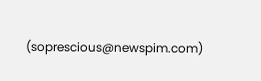(soprescious@newspim.com)